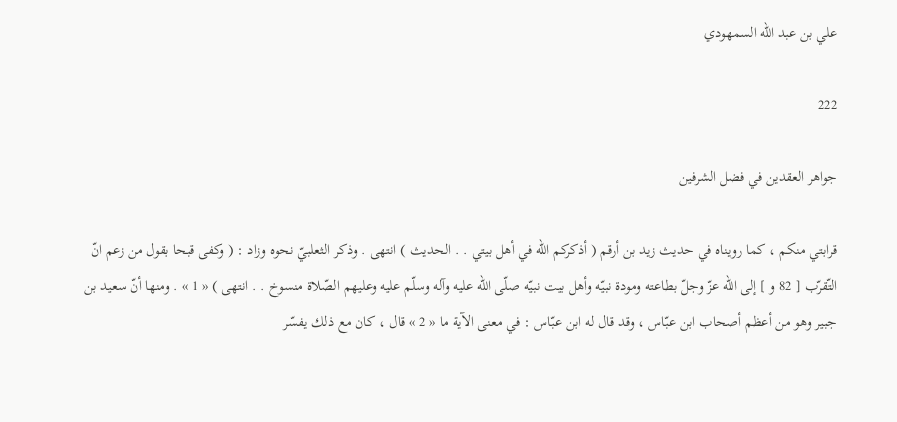علي بن عبد الله السمهودي

222

جواهر العقدين في فضل الشرفين

قرابتي منكم ، كما رويناه في حديث زيد بن أرقم ( أذكركم اللّه في أهل بيتي . . الحديث ) انتهى . وذكر الثعلبيّ نحوه وزاد : ( وكفى قبحا بقول من زعم انّ التّقرّب [ 82 و ] إلى اللّه عزّ وجلّ بطاعته ومودة نبيّه وأهل بيت نبيّه صلّى اللّه عليه وآله وسلّم عليه وعليهم الصّلاة منسوخ . . انتهى ) « 1 » . ومنها أنّ سعيد بن جبير وهو من أعظم أصحاب ابن عبّاس ، وقد قال له ابن عبّاس : في معنى الآية ما « 2 » قال ، كان مع ذلك يفسّر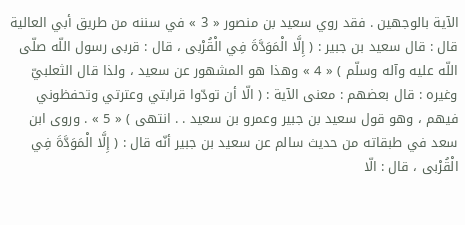الآية بالوجهين . فقد روي سعيد بن منصور « 3 » في سننه من طريق أبي العالية قال : قال سعيد بن جبير : ( إِلَّا الْمَوَدَّةَ فِي الْقُرْبى ، قال : قربى رسول اللّه صلّى اللّه عليه وآله وسلّم ) « 4 » وهذا هو المشهور عن سعيد ، ولذا قال الثعلبيّ وغيره : قال بعضهم : معنى الآية : ( الّا أن تودّوا قرابتي وعترتي وتحفظوني فيهم ، وهو قول سعيد بن جبير وعمرو بن سعيد . . انتهى ) « 5 » . وروى ابن سعد في طبقاته من حديث سالم عن سعيد بن جبير أنّه قال : ( إِلَّا الْمَوَدَّةَ فِي الْقُرْبى ، قال : الّا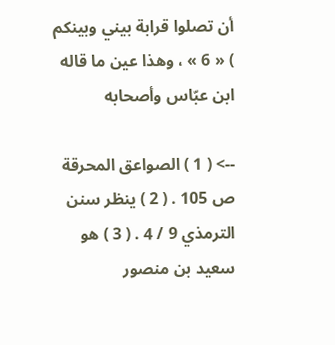أن تصلوا قرابة بيني وبينكم ) « 6 » ، وهذا عين ما قاله ابن عبّاس وأصحابه

--> ( 1 ) الصواعق المحرقة ص 105 . ( 2 ) ينظر سنن الترمذي 9 / 4 . ( 3 ) هو سعيد بن منصور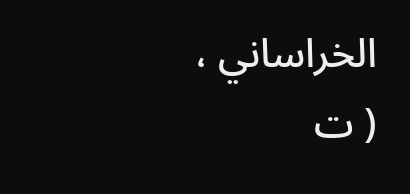الخراساني ، ( ت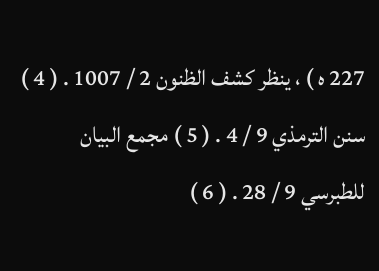227 ه ) ، ينظر كشف الظنون 2 / 1007 . ( 4 ) سنن الترمذي 9 / 4 . ( 5 ) مجمع البيان للطبرسي 9 / 28 . ( 6 )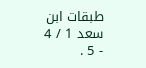طبقات ابن سعد 1 / 4 - 5 .